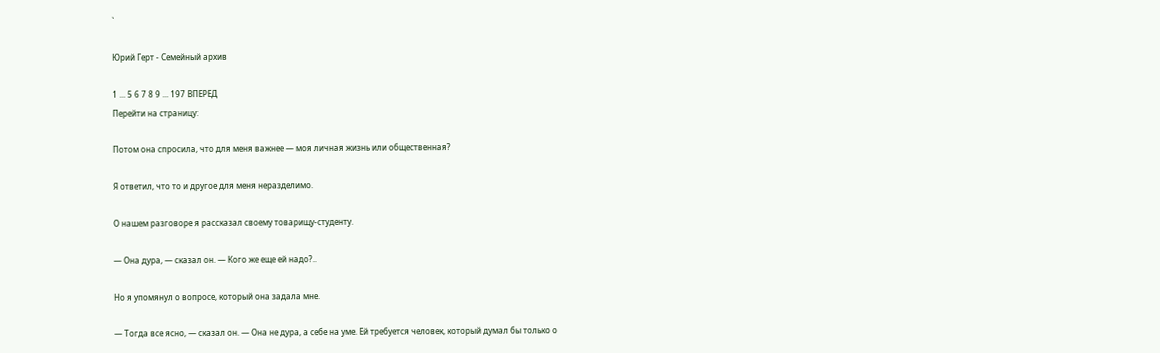`

Юрий Герт - Семейный архив

1 ... 5 6 7 8 9 ... 197 ВПЕРЕД
Перейти на страницу:

Потом она спросила, что для меня важнее — моя личная жизнь или общественная?

Я ответил, что то и другое для меня неразделимо.

О нашем разговоре я рассказал своему товарищу-студенту.

— Она дура, — сказал он. — Кого же еще ей надо?..

Но я упомянул о вопросе, который она задала мне.

— Тогда все ясно, — сказал он. — Она не дура, а себе на уме. Ей требуется человек, который думал бы только о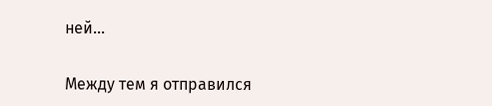ней...

Между тем я отправился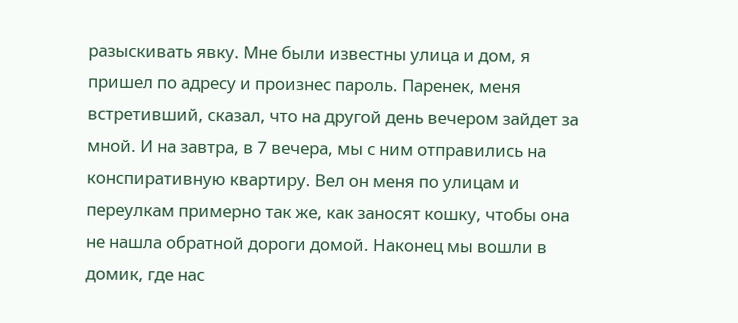разыскивать явку. Мне были известны улица и дом, я пришел по адресу и произнес пароль. Паренек, меня встретивший, сказал, что на другой день вечером зайдет за мной. И на завтра, в 7 вечера, мы с ним отправились на конспиративную квартиру. Вел он меня по улицам и переулкам примерно так же, как заносят кошку, чтобы она не нашла обратной дороги домой. Наконец мы вошли в домик, где нас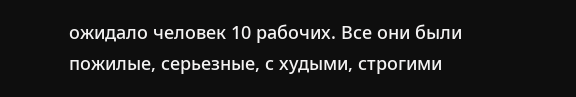ожидало человек 10 рабочих. Все они были пожилые, серьезные, с худыми, строгими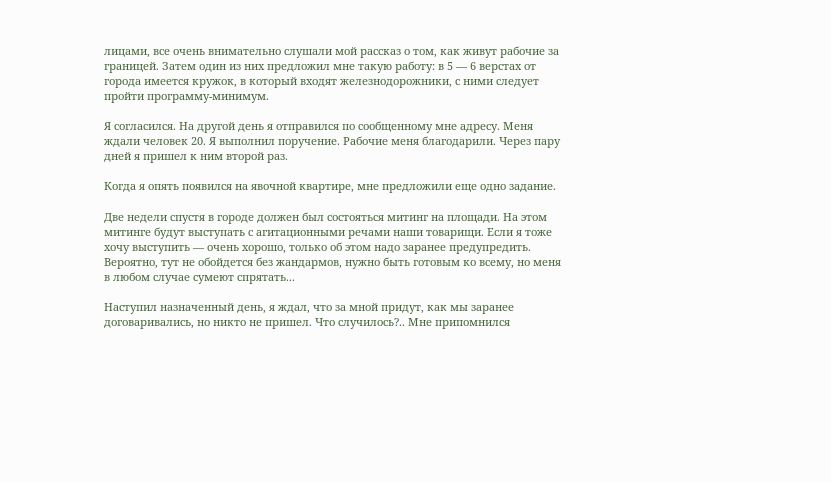лицами, все очень внимательно слушали мой рассказ о том, как живут рабочие за границей. Затем один из них предложил мне такую работу: в 5 — 6 верстах от города имеется кружок, в который входят железнодорожники, с ними следует пройти программу-минимум.

Я согласился. На другой день я отправился по сообщенному мне адресу. Меня ждали человек 20. Я выполнил поручение. Рабочие меня благодарили. Через пару дней я пришел к ним второй раз.

Когда я опять появился на явочной квартире, мне предложили еще одно задание.

Две недели спустя в городе должен был состояться митинг на площади. На этом митинге будут выступать с агитационными речами наши товарищи. Если я тоже хочу выступить — очень хорошо, только об этом надо заранее предупредить. Вероятно, тут не обойдется без жандармов, нужно быть готовым ко всему, но меня в любом случае сумеют спрятать...

Наступил назначенный день, я ждал, что за мной придут, как мы заранее договаривались, но никто не пришел. Что случилось?.. Мне припомнился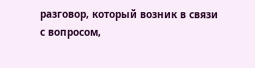разговор, который возник в связи с вопросом,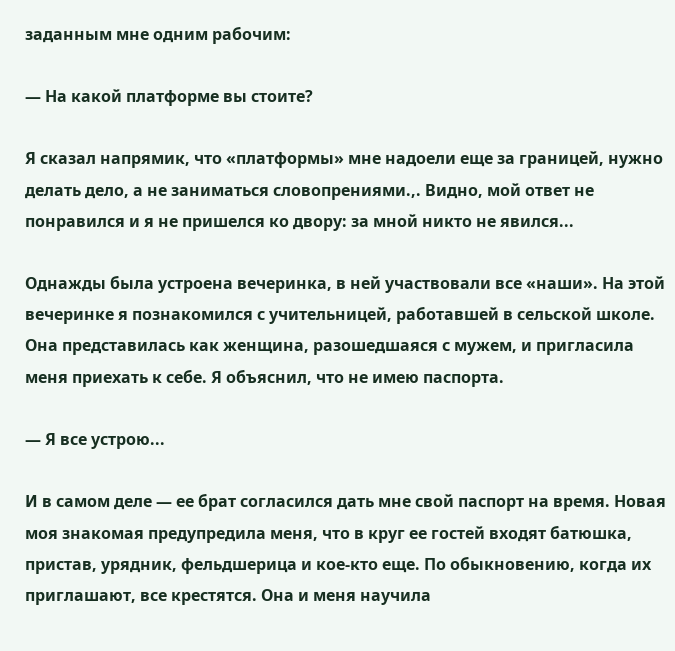заданным мне одним рабочим:

— На какой платформе вы стоите?

Я сказал напрямик, что «платформы» мне надоели еще за границей, нужно делать дело, а не заниматься словопрениями.,. Видно, мой ответ не понравился и я не пришелся ко двору: за мной никто не явился...

Однажды была устроена вечеринка, в ней участвовали все «наши». На этой вечеринке я познакомился с учительницей, работавшей в сельской школе. Она представилась как женщина, разошедшаяся с мужем, и пригласила меня приехать к себе. Я объяснил, что не имею паспорта.

— Я все устрою...

И в самом деле — ее брат согласился дать мне свой паспорт на время. Новая моя знакомая предупредила меня, что в круг ее гостей входят батюшка, пристав, урядник, фельдшерица и кое-кто еще. По обыкновению, когда их приглашают, все крестятся. Она и меня научила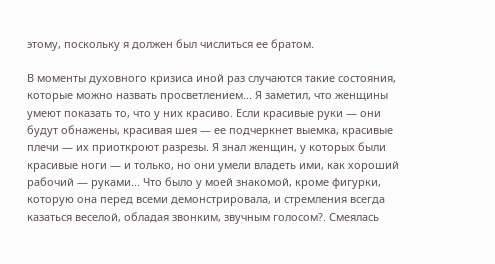этому, поскольку я должен был числиться ее братом.

В моменты духовного кризиса иной раз случаются такие состояния, которые можно назвать просветлением... Я заметил, что женщины умеют показать то, что у них красиво. Если красивые руки — они будут обнажены, красивая шея — ее подчеркнет выемка, красивые плечи — их приоткроют разрезы. Я знал женщин, у которых были красивые ноги — и только, но они умели владеть ими, как хороший рабочий — руками... Что было у моей знакомой, кроме фигурки, которую она перед всеми демонстрировала, и стремления всегда казаться веселой, обладая звонким, звучным голосом?. Смеялась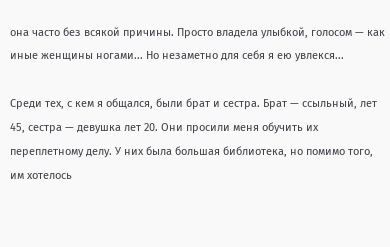она часто без всякой причины. Просто владела улыбкой, голосом — как иные женщины ногами... Но незаметно для себя я ею увлекся...

Среди тех, с кем я общался, были брат и сестра. Брат — ссыльный, лет 45, сестра — девушка лет 20. Они просили меня обучить их переплетному делу. У них была большая библиотека, но помимо того, им хотелось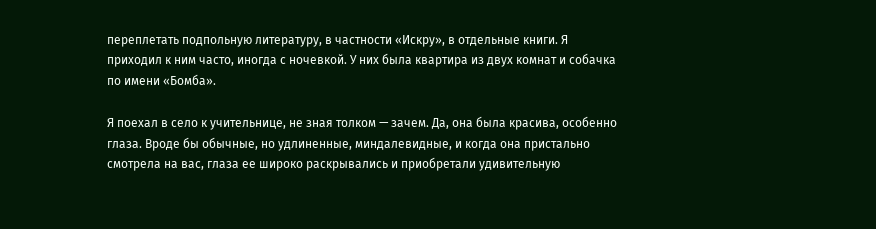переплетать подпольную литературу, в частности «Искру», в отдельные книги. Я приходил к ним часто, иногда с ночевкой. У них была квартира из двух комнат и собачка по имени «Бомба».

Я поехал в село к учительнице, не зная толком — зачем. Да, она была красива, особенно глаза. Вроде бы обычные, но удлиненные, миндалевидные, и когда она пристально смотрела на вас, глаза ее широко раскрывались и приобретали удивительную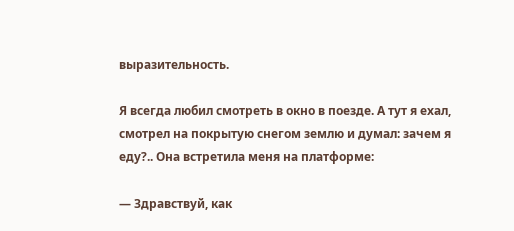выразительность.

Я всегда любил смотреть в окно в поезде. А тут я ехал, смотрел на покрытую снегом землю и думал: зачем я еду?.. Она встретила меня на платформе:

— Здравствуй, как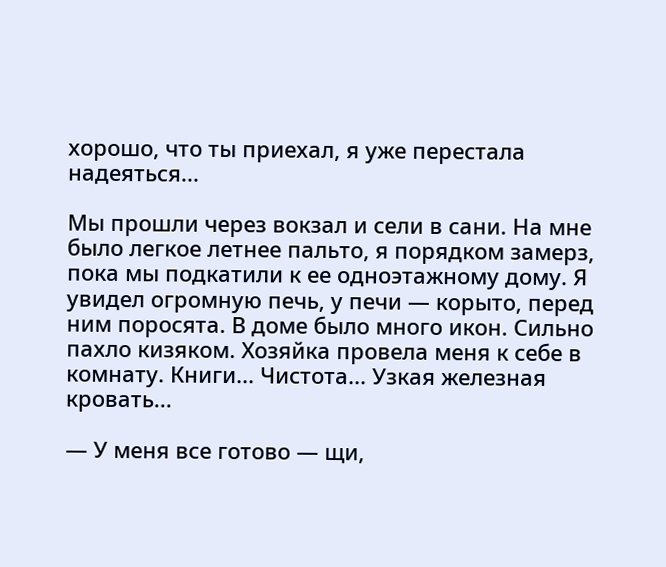хорошо, что ты приехал, я уже перестала надеяться...

Мы прошли через вокзал и сели в сани. На мне было легкое летнее пальто, я порядком замерз, пока мы подкатили к ее одноэтажному дому. Я увидел огромную печь, у печи — корыто, перед ним поросята. В доме было много икон. Сильно пахло кизяком. Хозяйка провела меня к себе в комнату. Книги... Чистота... Узкая железная кровать...

— У меня все готово — щи,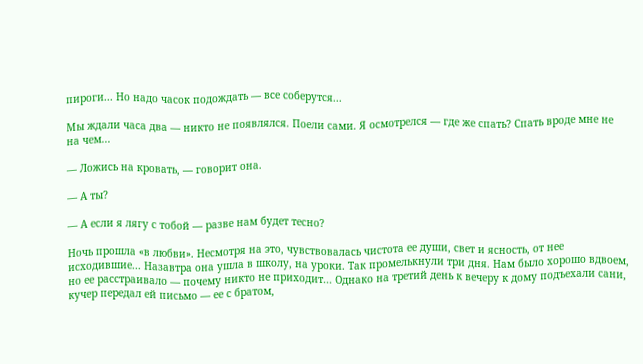пироги... Но надо часок подождать — все соберутся...

Мы ждали часа два — никто не появлялся. Поели сами. Я осмотрелся — где же спать? Спать вроде мне не на чем...

— Ложись на кровать, — говорит она.

— А ты?

— А если я лягу с тобой — разве нам будет тесно?

Ночь прошла «в любви». Несмотря на это, чувствовалась чистота ее души, свет и ясность, от нее исходившие... Назавтра она ушла в школу, на уроки. Так промелькнули три дня. Нам было хорошо вдвоем, но ее расстраивало — почему никто не приходит... Однако на третий день к вечеру к дому подъехали сани, кучер передал ей письмо — ее с братом,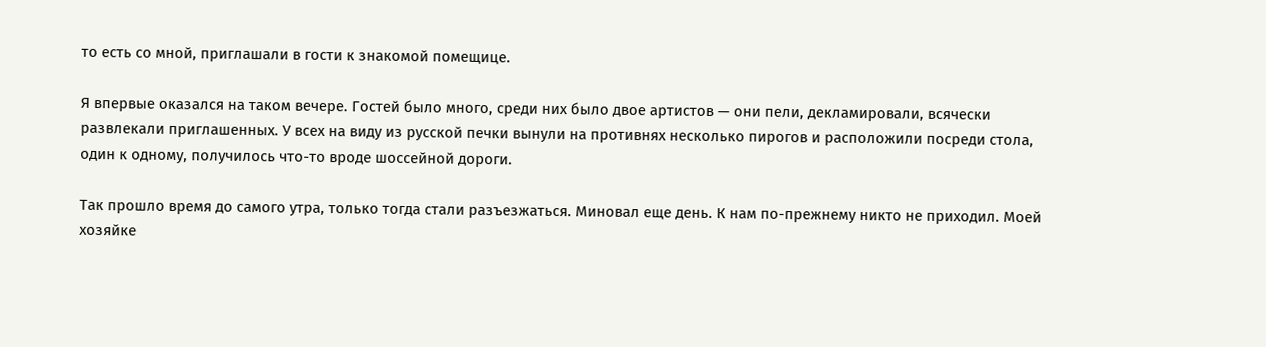то есть со мной, приглашали в гости к знакомой помещице.

Я впервые оказался на таком вечере. Гостей было много, среди них было двое артистов — они пели, декламировали, всячески развлекали приглашенных. У всех на виду из русской печки вынули на противнях несколько пирогов и расположили посреди стола, один к одному, получилось что-то вроде шоссейной дороги.

Так прошло время до самого утра, только тогда стали разъезжаться. Миновал еще день. К нам по-прежнему никто не приходил. Моей хозяйке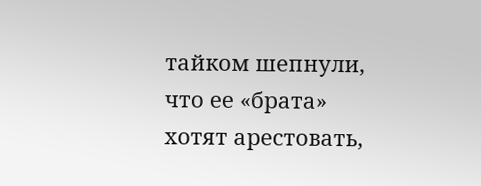тайком шепнули, что ее «брата» хотят арестовать,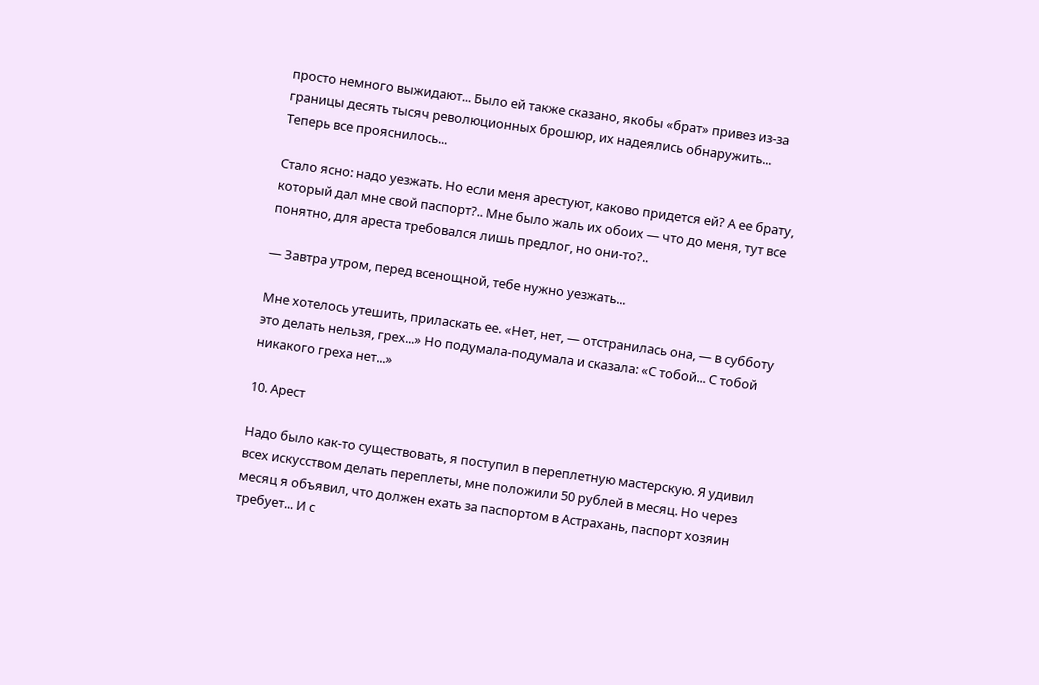просто немного выжидают... Было ей также сказано, якобы «брат» привез из-за границы десять тысяч революционных брошюр, их надеялись обнаружить... Теперь все прояснилось...

Стало ясно: надо уезжать. Но если меня арестуют, каково придется ей? А ее брату, который дал мне свой паспорт?.. Мне было жаль их обоих — что до меня, тут все понятно, для ареста требовался лишь предлог, но они-то?..

— Завтра утром, перед всенощной, тебе нужно уезжать...

Мне хотелось утешить, приласкать ее. «Нет, нет, — отстранилась она, — в субботу это делать нельзя, грех...» Но подумала-подумала и сказала: «С тобой... С тобой никакого греха нет...»

10. Арест

Надо было как-то существовать, я поступил в переплетную мастерскую. Я удивил всех искусством делать переплеты, мне положили 50 рублей в месяц. Но через месяц я объявил, что должен ехать за паспортом в Астрахань, паспорт хозяин требует... И с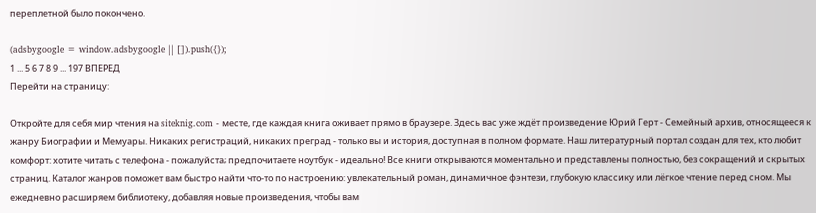переплетной было покончено.

(adsbygoogle = window.adsbygoogle || []).push({});
1 ... 5 6 7 8 9 ... 197 ВПЕРЕД
Перейти на страницу:

Откройте для себя мир чтения на siteknig.com - месте, где каждая книга оживает прямо в браузере. Здесь вас уже ждёт произведение Юрий Герт - Семейный архив, относящееся к жанру Биографии и Мемуары. Никаких регистраций, никаких преград - только вы и история, доступная в полном формате. Наш литературный портал создан для тех, кто любит комфорт: хотите читать с телефона - пожалуйста; предпочитаете ноутбук - идеально! Все книги открываются моментально и представлены полностью, без сокращений и скрытых страниц. Каталог жанров поможет вам быстро найти что-то по настроению: увлекательный роман, динамичное фэнтези, глубокую классику или лёгкое чтение перед сном. Мы ежедневно расширяем библиотеку, добавляя новые произведения, чтобы вам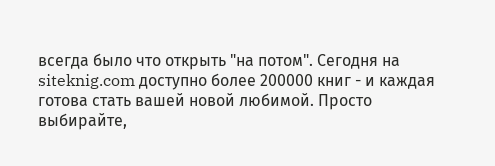всегда было что открыть "на потом". Сегодня на siteknig.com доступно более 200000 книг - и каждая готова стать вашей новой любимой. Просто выбирайте,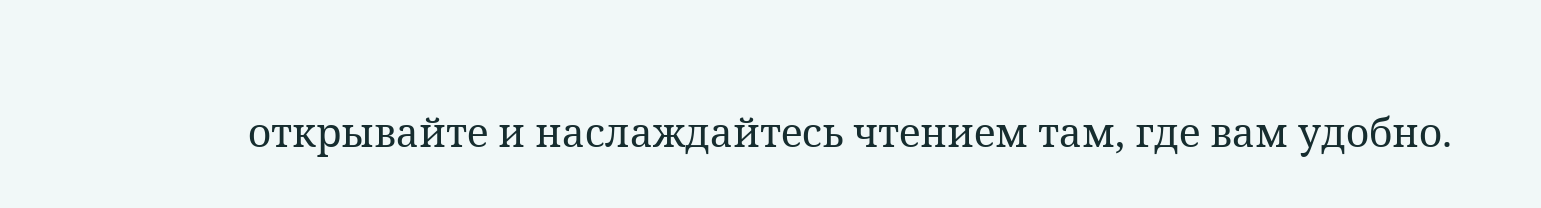открывайте и наслаждайтесь чтением там, где вам удобно.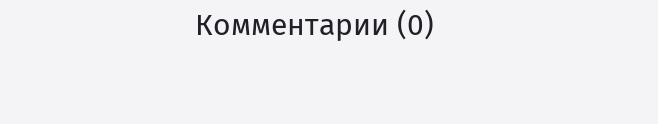Комментарии (0)